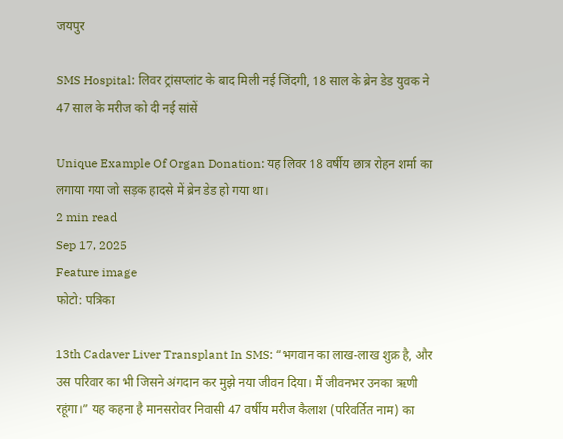जयपुर

SMS Hospital: लिवर ट्रांसप्लांट के बाद मिली नई जिंदगी, 18 साल के ब्रेन डेड युवक ने 47 साल के मरीज को दी नई सांसें

Unique Example Of Organ Donation: यह लिवर 18 वर्षीय छात्र रोहन शर्मा का लगाया गया जो सड़क हादसे में ब्रेन डेड हो गया था।
2 min read
Sep 17, 2025
Feature image
फोटो: पत्रिका

13th Cadaver Liver Transplant In SMS: “भगवान का लाख-लाख शुक्र है, और उस परिवार का भी जिसने अंगदान कर मुझे नया जीवन दिया। मैं जीवनभर उनका ऋणी रहूंगा।” यह कहना है मानसरोवर निवासी 47 वर्षीय मरीज कैलाश (परिवर्तित नाम) का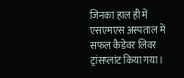जिनका हाल ही में एसएमएस अस्पताल में सफल कैडेवर लिवर ट्रांसप्लांट किया गया।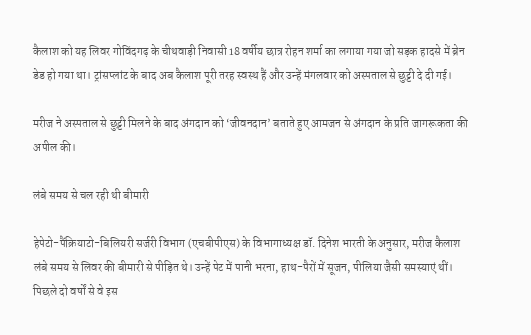कैलाश को यह लिवर गोविंदगढ़ के चीथवाड़ी निवासी 18 वर्षीय छात्र रोहन शर्मा का लगाया गया जो सड़क हादसे में ब्रेन डेड हो गया था। ट्रांसप्लांट के बाद अब कैलाश पूरी तरह स्वस्थ हैं और उन्हें मंगलवार को अस्पताल से छुट्टी दे दी गई।

मरीज ने अस्पताल से छुट्टी मिलने के बाद अंगदान को ‘जीवनदान’ बताते हुए आमजन से अंगदान के प्रति जागरूकता की अपील की।

लंबे समय से चल रही थी बीमारी

हेपेटो-पैंक्रियाटो-बिलियरी सर्जरी विभाग (एचबीपीएस) के विभागाध्यक्ष डॉ. दिनेश भारती के अनुसार, मरीज कैलाश लंबे समय से लिवर की बीमारी से पीड़ित थे। उन्हें पेट में पानी भरना, हाथ-पैरों में सूजन, पीलिया जैसी समस्याएं थीं। पिछले दो वर्षों से वे इस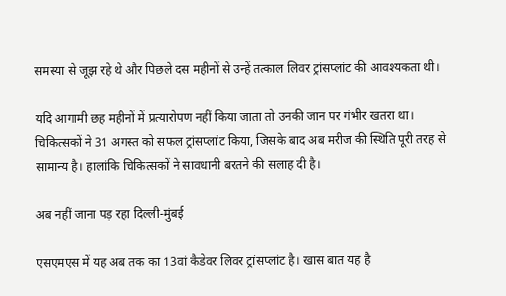समस्या से जूझ रहे थे और पिछले दस महीनों से उन्हें तत्काल लिवर ट्रांसप्लांट की आवश्यकता थी।

यदि आगामी छह महीनों में प्रत्यारोपण नहीं किया जाता तो उनकी जान पर गंभीर खतरा था। चिकित्सकों ने 31 अगस्त को सफल ट्रांसप्लांट किया, जिसके बाद अब मरीज की स्थिति पूरी तरह से सामान्य है। हालांकि चिकित्सकों ने सावधानी बरतने की सलाह दी है।

अब नहीं जाना पड़ रहा दिल्ली-मुंबई

एसएमएस में यह अब तक का 13वां कैडेवर लिवर ट्रांसप्लांट है। खास बात यह है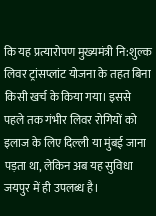कि यह प्रत्यारोपण मुख्यमंत्री नि:शुल्क लिवर ट्रांसप्लांट योजना के तहत बिना किसी खर्च के किया गया। इससे पहले तक गंभीर लिवर रोगियों को इलाज के लिए दिल्ली या मुंबई जाना पड़ता था, लेकिन अब यह सुविधा जयपुर में ही उपलब्ध है।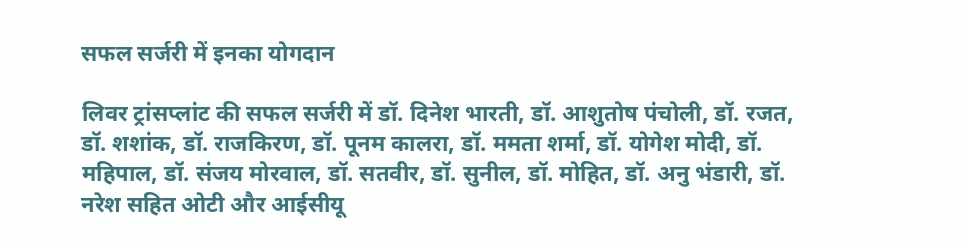सफल सर्जरी में इनका योगदान

लिवर ट्रांसप्लांट की सफल सर्जरी में डॉ. दिनेश भारती, डॉ. आशुतोष पंचोली, डॉ. रजत, डॉ. शशांक, डॉ. राजकिरण, डॉ. पूनम कालरा, डॉ. ममता शर्मा, डॉ. योगेश मोदी, डॉ. महिपाल, डॉ. संजय मोरवाल, डॉ. सतवीर, डॉ. सुनील, डॉ. मोहित, डॉ. अनु भंडारी, डॉ. नरेश सहित ओटी और आईसीयू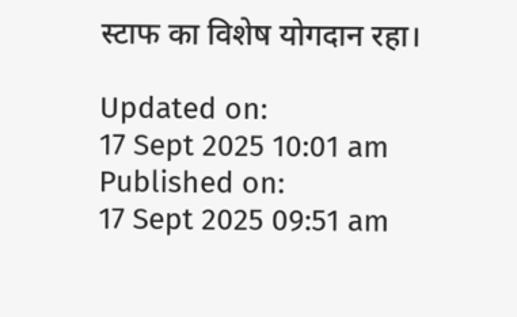स्टाफ का विशेष योगदान रहा।

Updated on:
17 Sept 2025 10:01 am
Published on:
17 Sept 2025 09:51 am